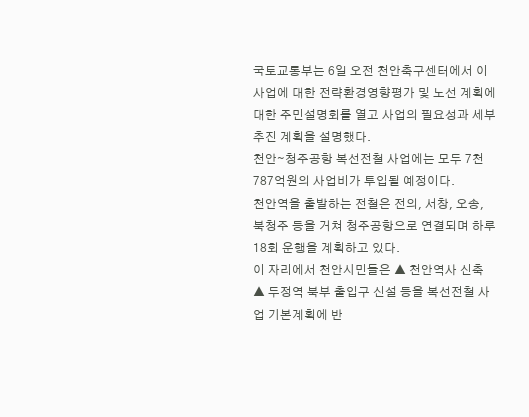국토교통부는 6일 오전 천안축구센터에서 이 사업에 대한 전략환경영향평가 및 노선 계획에 대한 주민설명회를 열고 사업의 필요성과 세부 추진 계획을 설명했다.
천안∼청주공항 복선전철 사업에는 모두 7천787억원의 사업비가 투입될 예정이다.
천안역을 출발하는 전철은 전의, 서창, 오송, 북청주 등을 거쳐 청주공항으로 연결되며 하루 18회 운행을 계획하고 있다.
이 자리에서 천안시민들은 ▲ 천안역사 신축 ▲ 두정역 북부 출입구 신설 등을 복선전철 사업 기본계획에 반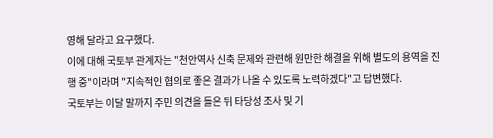영해 달라고 요구했다.
이에 대해 국토부 관계자는 "천안역사 신축 문제와 관련해 원만한 해결을 위해 별도의 용역을 진행 중"이라며 "지속적인 협의로 좋은 결과가 나올 수 있도록 노력하겠다"고 답변했다.
국토부는 이달 말까지 주민 의견을 들은 뒤 타당성 조사 및 기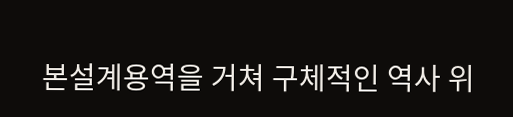본설계용역을 거쳐 구체적인 역사 위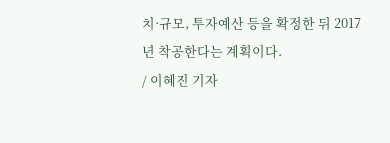치·규모, 투자예산 등을 확정한 뒤 2017년 착공한다는 계획이다.
/ 이혜진 기자